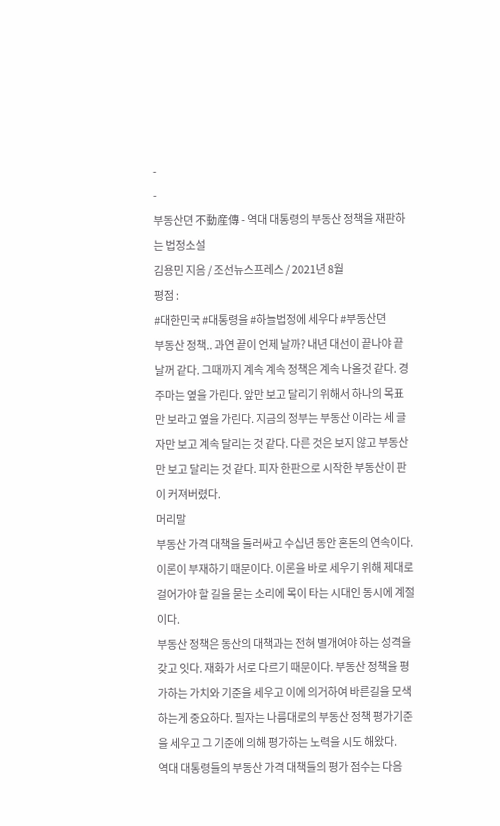-
-
부동산뎐 不動産傳 - 역대 대통령의 부동산 정책을 재판하는 법정소설
김용민 지음 / 조선뉴스프레스 / 2021년 8월
평점 :
#대한민국 #대통령을 #하늘법정에 세우다 #부동산뎐
부동산 정책.. 과연 끝이 언제 날까? 내년 대선이 끝나야 끝날꺼 같다. 그때까지 계속 계속 정책은 계속 나올것 같다. 경주마는 옆을 가린다. 앞만 보고 달리기 위해서 하나의 목표만 보라고 옆을 가린다. 지금의 정부는 부동산 이라는 세 글자만 보고 계속 달리는 것 같다. 다른 것은 보지 않고 부동산만 보고 달리는 것 같다. 피자 한판으로 시작한 부동산이 판이 커져버렸다.
머리말
부동산 가격 대책을 둘러싸고 수십년 동안 혼돈의 연속이다. 이론이 부재하기 때문이다. 이론을 바로 세우기 위해 제대로 걸어가야 할 길을 묻는 소리에 목이 타는 시대인 동시에 계절이다.
부동산 정책은 동산의 대책과는 전혀 별개여야 하는 성격을 갖고 잇다. 재화가 서로 다르기 때문이다. 부동산 정책을 평가하는 가치와 기준을 세우고 이에 의거하여 바른길을 모색하는게 중요하다. 필자는 나름대로의 부동산 정책 평가기준을 세우고 그 기준에 의해 평가하는 노력을 시도 해왔다.
역대 대통령들의 부동산 가격 대책들의 평가 점수는 다음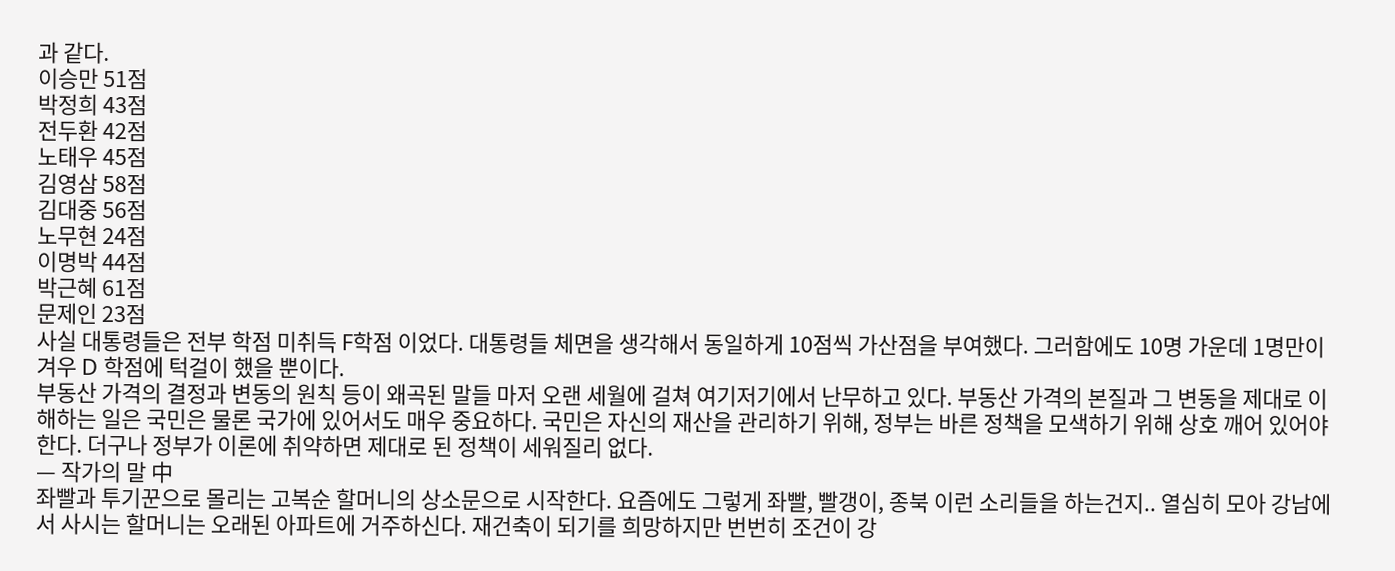과 같다.
이승만 51점
박정희 43점
전두환 42점
노태우 45점
김영삼 58점
김대중 56점
노무현 24점
이명박 44점
박근혜 61점
문제인 23점
사실 대통령들은 전부 학점 미취득 F학점 이었다. 대통령들 체면을 생각해서 동일하게 10점씩 가산점을 부여했다. 그러함에도 10명 가운데 1명만이 겨우 D 학점에 턱걸이 했을 뿐이다.
부동산 가격의 결정과 변동의 원칙 등이 왜곡된 말들 마저 오랜 세월에 걸쳐 여기저기에서 난무하고 있다. 부동산 가격의 본질과 그 변동을 제대로 이해하는 일은 국민은 물론 국가에 있어서도 매우 중요하다. 국민은 자신의 재산을 관리하기 위해, 정부는 바른 정책을 모색하기 위해 상호 깨어 있어야 한다. 더구나 정부가 이론에 취약하면 제대로 된 정책이 세워질리 없다.
— 작가의 말 中
좌빨과 투기꾼으로 몰리는 고복순 할머니의 상소문으로 시작한다. 요즘에도 그렇게 좌빨, 빨갱이, 종북 이런 소리들을 하는건지.. 열심히 모아 강남에서 사시는 할머니는 오래된 아파트에 거주하신다. 재건축이 되기를 희망하지만 번번히 조건이 강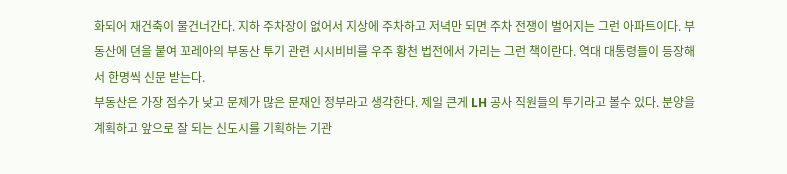화되어 재건축이 물건너간다. 지하 주차장이 없어서 지상에 주차하고 저녁만 되면 주차 전쟁이 벌어지는 그런 아파트이다. 부동산에 뎐을 붙여 꼬레아의 부동산 투기 관련 시시비비를 우주 황천 법전에서 가리는 그런 책이란다. 역대 대통령들이 등장해서 한명씩 신문 받는다.
부동산은 가장 점수가 낮고 문제가 많은 문재인 정부라고 생각한다. 제일 큰게 LH 공사 직원들의 투기라고 볼수 있다. 분양을 계획하고 앞으로 잘 되는 신도시를 기획하는 기관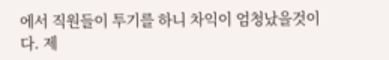에서 직원들이 투기를 하니 차익이 엄청났을것이다. 제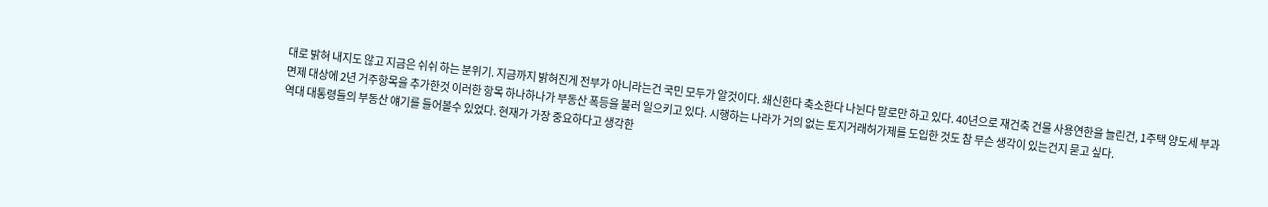대로 밝혀 내지도 않고 지금은 쉬쉬 하는 분위기. 지금까지 밝혀진게 전부가 아니라는건 국민 모두가 알것이다. 쇄신한다 축소한다 나뉜다 말로만 하고 있다. 40년으로 재건축 건물 사용연한을 늘린건, 1주택 양도세 부과 면제 대상에 2년 거주항목을 추가한것 이러한 항목 하나하나가 부동산 폭등을 불러 일으키고 있다. 시행하는 나라가 거의 없는 토지거래허가제를 도입한 것도 참 무슨 생각이 있는건지 묻고 싶다.
역대 대통령들의 부동산 얘기를 들어볼수 있었다. 현재가 가장 중요하다고 생각한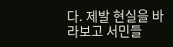다. 제발 현실을 바라보고 서민들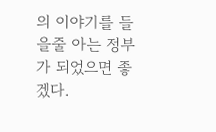의 이야기를 들을줄 아는 정부가 되었으면 좋겠다.